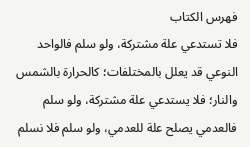فهرس الكتاب
فلا تستدعي علة مشتركة، ولو سلم فالواحد النوعي قد يعلل بالمختلفات؛ كالحرارة بالشمس والنار؛ فلا يستدعي علة مشتركة، ولو سلم فالعدمي يصلح علة للعدمي، ولو سلم فلا نسلم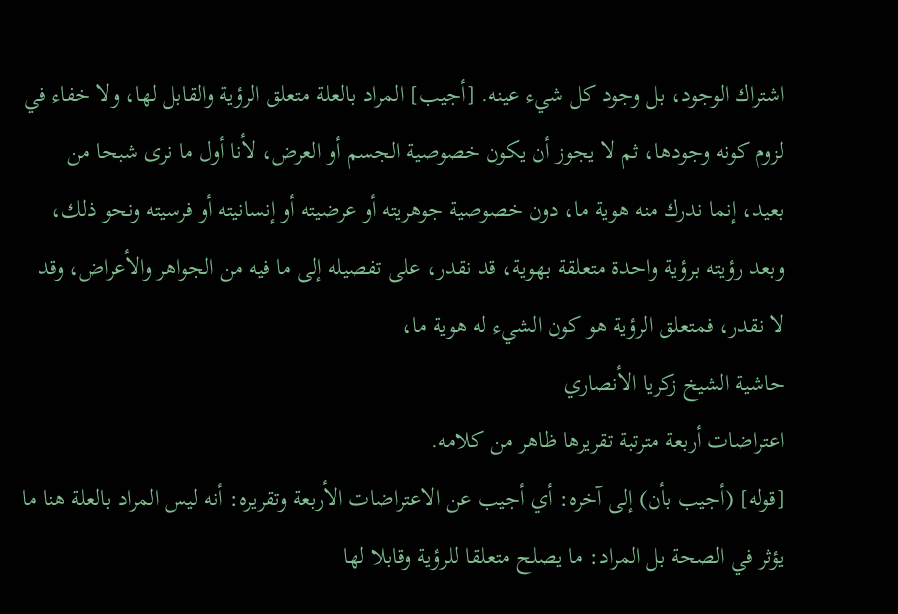اشتراك الوجود، بل وجود كل شيء عينه. [أجيب] المراد بالعلة متعلق الرؤية والقابل لها، ولا خفاء في لزوم كونه وجودها، ثم لا يجوز أن يكون خصوصية الجسم أو العرض، لأنا أول ما نرى شبحا من بعيد، إنما ندرك منه هوية ما، دون خصوصية جوهريته أو عرضيته أو إنسانيته أو فرسيته ونحو ذلك، وبعد رؤيته برؤية واحدة متعلقة بهوية، قد نقدر، على تفصيله إلى ما فيه من الجواهر والأعراض، وقد لا نقدر، فمتعلق الرؤية هو كون الشيء له هوية ما،
حاشية الشيخ زكريا الأنصاري
اعتراضات أربعة مترتبة تقريرها ظاهر من كلامه.
[قوله] (أجيب بأن) إلى آخره: أي أجيب عن الاعتراضات الأربعة وتقريره: أنه ليس المراد بالعلة هنا ما يؤثر في الصحة بل المراد: ما يصلح متعلقا للرؤية وقابلا لها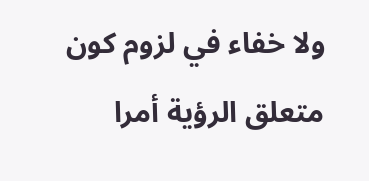ولا خفاء في لزوم كون متعلق الرؤية أمرا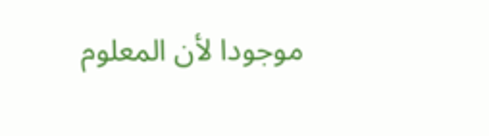موجودا لأن المعلوم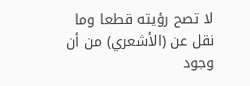لا تصح رؤيته قطعا وما نقل عن (الأشعري) من أن وجود